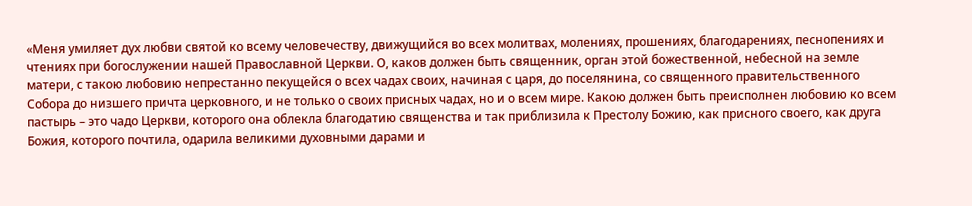«Меня умиляет дух любви святой ко всему человечеству, движущийся во всех молитвах, молениях, прошениях, благодарениях, песнопениях и чтениях при богослужении нашей Православной Церкви. О, каков должен быть священник, орган этой божественной, небесной на земле матери, с такою любовию непрестанно пекущейся о всех чадах своих, начиная с царя, до поселянина, со священного правительственного Собора до низшего причта церковного, и не только о своих присных чадах, но и о всем мире. Какою должен быть преисполнен любовию ко всем пастырь – это чадо Церкви, которого она облекла благодатию священства и так приблизила к Престолу Божию, как присного своего, как друга Божия, которого почтила, одарила великими духовными дарами и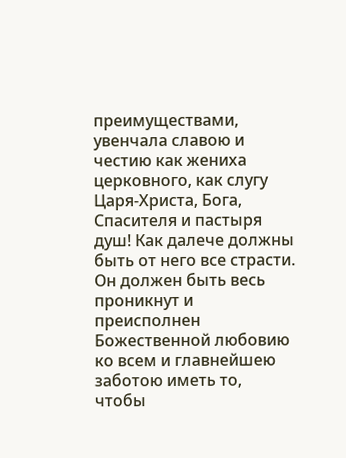преимуществами, увенчала славою и честию как жениха церковного, как слугу Царя-Христа, Бога, Спасителя и пастыря душ! Как далече должны быть от него все страсти.
Он должен быть весь проникнут и преисполнен Божественной любовию ко всем и главнейшею заботою иметь то, чтобы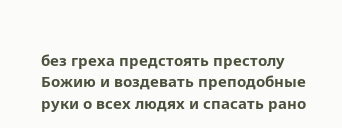без греха предстоять престолу Божию и воздевать преподобные руки о всех людях и спасать рано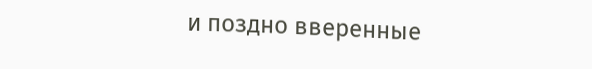и поздно вверенные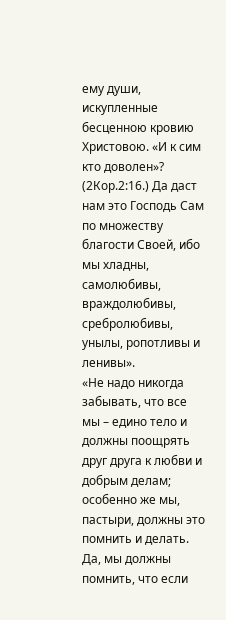ему души, искупленные бесценною кровию Христовою. «И к сим кто доволен»? (2Кор.2:16.) Да даст нам это Господь Сам по множеству благости Своей, ибо мы хладны, самолюбивы, враждолюбивы, сребролюбивы, унылы, ропотливы и ленивы».
«Не надо никогда забывать, что все мы – едино тело и должны поощрять друг друга к любви и добрым делам; особенно же мы, пастыри, должны это помнить и делать. Да, мы должны помнить, что если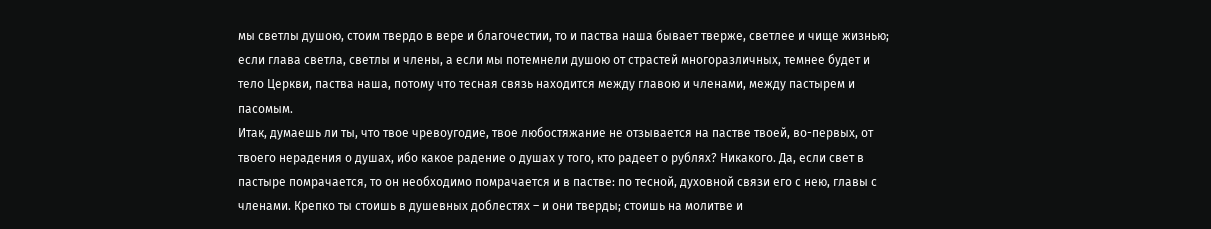мы светлы душою, стоим твердо в вере и благочестии, то и паства наша бывает тверже, светлее и чище жизнью; если глава светла, светлы и члены, а если мы потемнели душою от страстей многоразличных, темнее будет и тело Церкви, паства наша, потому что тесная связь находится между главою и членами, между пастырем и пасомым.
Итак, думаешь ли ты, что твое чревоугодие, твое любостяжание не отзывается на пастве твоей, во-первых, от твоего нерадения о душах, ибо какое радение о душах у того, кто радеет о рублях? Никакого. Да, если свет в пастыре помрачается, то он необходимо помрачается и в пастве: по тесной, духовной связи его с нею, главы с членами. Крепко ты стоишь в душевных доблестях – и они тверды; стоишь на молитве и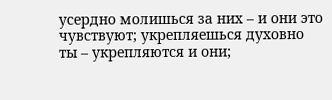усердно молишься за них – и они это чувствуют; укрепляешься духовно ты – укрепляются и они;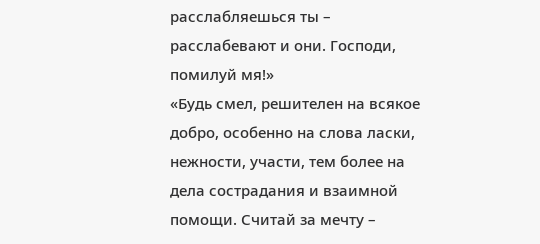расслабляешься ты – расслабевают и они. Господи, помилуй мя!»
«Будь смел, решителен на всякое добро, особенно на слова ласки, нежности, участи, тем более на дела сострадания и взаимной помощи. Считай за мечту –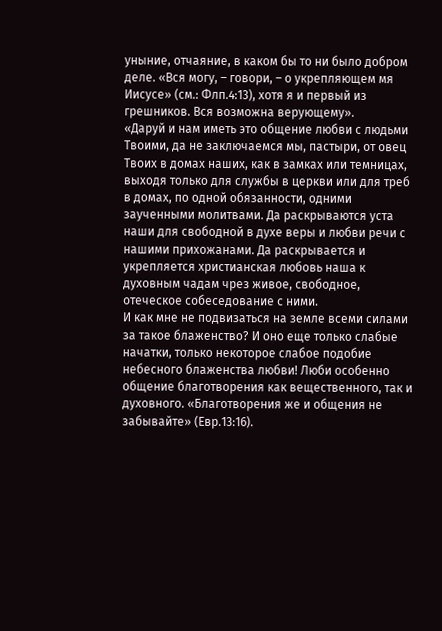уныние, отчаяние, в каком бы то ни было добром деле. «Вся могу, – говори, – о укрепляющем мя Иисусе» (см.: Флп.4:13), хотя я и первый из грешников. Вся возможна верующему».
«Даруй и нам иметь это общение любви с людьми Твоими, да не заключаемся мы, пастыри, от овец Твоих в домах наших, как в замках или темницах, выходя только для службы в церкви или для треб в домах, по одной обязанности, одними заученными молитвами. Да раскрываются уста наши для свободной в духе веры и любви речи с нашими прихожанами. Да раскрывается и укрепляется христианская любовь наша к духовным чадам чрез живое, свободное, отеческое собеседование с ними.
И как мне не подвизаться на земле всеми силами за такое блаженство? И оно еще только слабые начатки, только некоторое слабое подобие небесного блаженства любви! Люби особенно общение благотворения как вещественного, так и духовного. «Благотворения же и общения не забывайте» (Евр.13:16).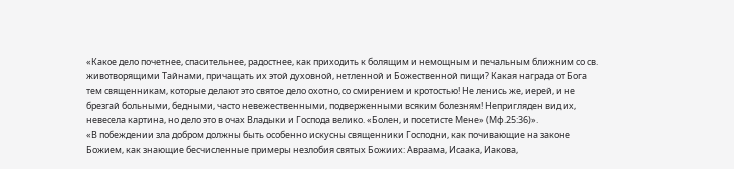«Какое дело почетнее, спасительнее, радостнее, как приходить к болящим и немощным и печальным ближним со св. животворящими Тайнами, причащать их этой духовной, нетленной и Божественной пищи? Какая награда от Бога тем священникам, которые делают это святое дело охотно, со смирением и кротостью! Не ленись же, иерей, и не брезгай больными, бедными, часто невежественными, подверженными всяким болезням! Непригляден вид их, невесела картина, но дело это в очах Владыки и Господа велико. «Болен, и посетисте Мене» (Мф.25:36)».
«В побеждении зла добром должны быть особенно искусны священники Господни, как почивающие на законе Божием, как знающие бесчисленные примеры незлобия святых Божиих: Авраама, Исаака, Иакова,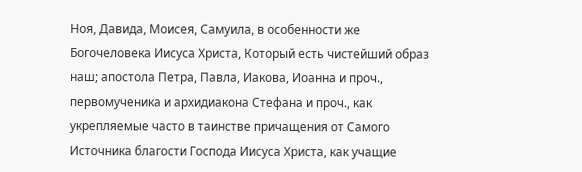Ноя, Давида, Моисея, Самуила, в особенности же Богочеловека Иисуса Христа, Который есть чистейший образ наш; апостола Петра, Павла, Иакова, Иоанна и проч., первомученика и архидиакона Стефана и проч., как укрепляемые часто в таинстве причащения от Самого Источника благости Господа Иисуса Христа, как учащие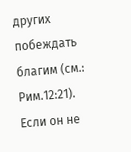других побеждать благим (см.: Рим.12:21). Если он не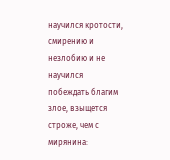научился кротости, смирению и незлобию и не научился побеждать благим злое, взыщется строже, чем с мирянина: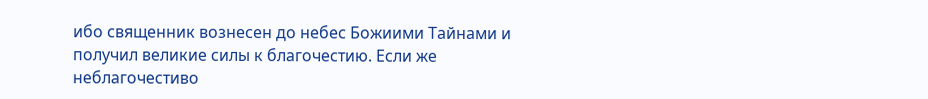ибо священник вознесен до небес Божиими Тайнами и получил великие силы к благочестию. Если же неблагочестиво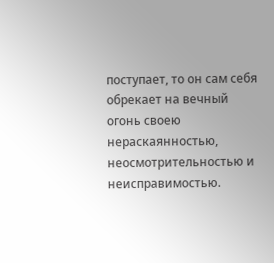поступает, то он сам себя обрекает на вечный огонь своею нераскаянностью, неосмотрительностью и неисправимостью.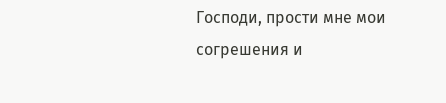Господи, прости мне мои согрешения и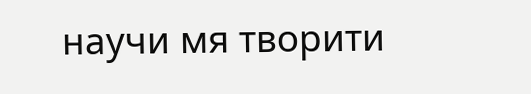научи мя творити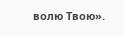волю Твою».